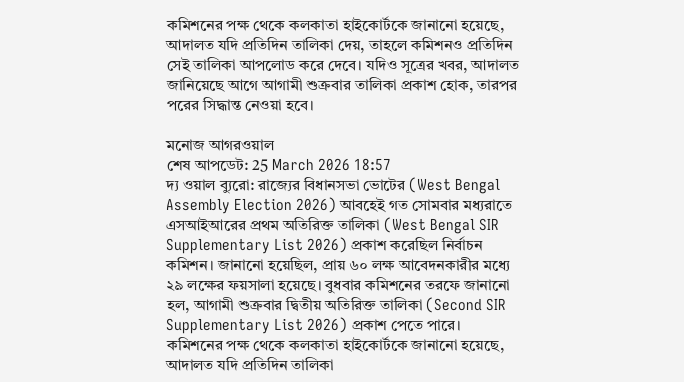কমিশনের পক্ষ থেকে কলকাতা হাইকোর্টকে জানানো হয়েছে, আদালত যদি প্রতিদিন তালিকা দেয়, তাহলে কমিশনও প্রতিদিন সেই তালিকা আপলোড করে দেবে। যদিও সূত্রের খবর, আদালত জানিয়েছে আগে আগামী শুক্রবার তালিকা প্রকাশ হোক, তারপর পরের সিদ্ধান্ত নেওয়া হবে।

মনোজ আগরওয়াল
শেষ আপডেট: 25 March 2026 18:57
দ্য ওয়াল ব্যুরো: রাজ্যের বিধানসভা ভোটের (West Bengal Assembly Election 2026) আবহেই গত সোমবার মধ্যরাতে এসআইআরের প্রথম অতিরিক্ত তালিকা (West Bengal SIR Supplementary List 2026) প্রকাশ করেছিল নির্বাচন কমিশন। জানানো হয়েছিল, প্রায় ৬০ লক্ষ আবেদনকারীর মধ্যে ২৯ লক্ষের ফয়সালা হয়েছে। বুধবার কমিশনের তরফে জানানো হল, আগামী শুক্রবার দ্বিতীয় অতিরিক্ত তালিকা (Second SIR Supplementary List 2026) প্রকাশ পেতে পারে।
কমিশনের পক্ষ থেকে কলকাতা হাইকোর্টকে জানানো হয়েছে, আদালত যদি প্রতিদিন তালিকা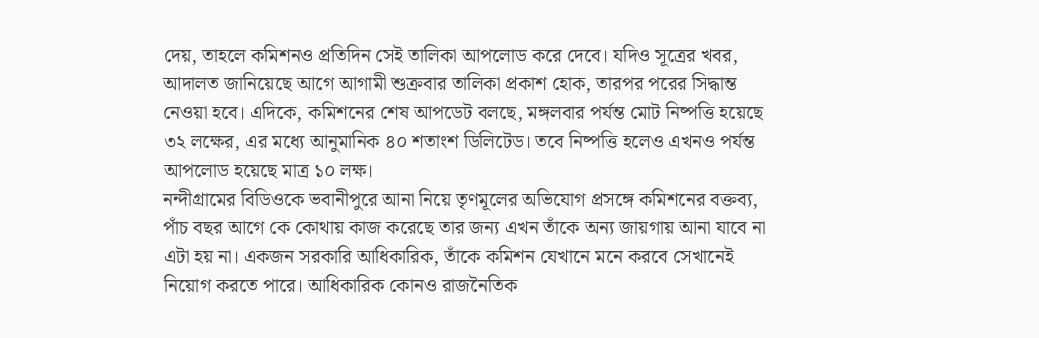দেয়, তাহলে কমিশনও প্রতিদিন সেই তালিকা আপলোড করে দেবে। যদিও সূত্রের খবর, আদালত জানিয়েছে আগে আগামী শুক্রবার তালিকা প্রকাশ হোক, তারপর পরের সিদ্ধান্ত নেওয়া হবে। এদিকে, কমিশনের শেষ আপডেট বলছে, মঙ্গলবার পর্যন্ত মোট নিষ্পত্তি হয়েছে ৩২ লক্ষের, এর মধ্যে আনুমানিক ৪০ শতাংশ ডিলিটেড। তবে নিষ্পত্তি হলেও এখনও পর্যন্ত আপলোড হয়েছে মাত্র ১০ লক্ষ।
নন্দীগ্রামের বিডিওকে ভবানীপুরে আনা নিয়ে তৃণমূলের অভিযোগ প্রসঙ্গে কমিশনের বক্তব্য, পাঁচ বছর আগে কে কোথায় কাজ করেছে তার জন্য এখন তাঁকে অন্য জায়গায় আনা যাবে না এটা হয় না। একজন সরকারি আধিকারিক, তাঁকে কমিশন যেখানে মনে করবে সেখানেই নিয়োগ করতে পারে। আধিকারিক কোনও রাজনৈতিক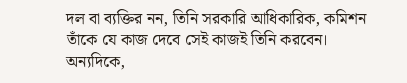দল বা ব্যক্তির নন, তিনি সরকারি আধিকারিক, কমিশন তাঁকে যে কাজ দেবে সেই কাজই তিনি করবেন।
অন্যদিকে,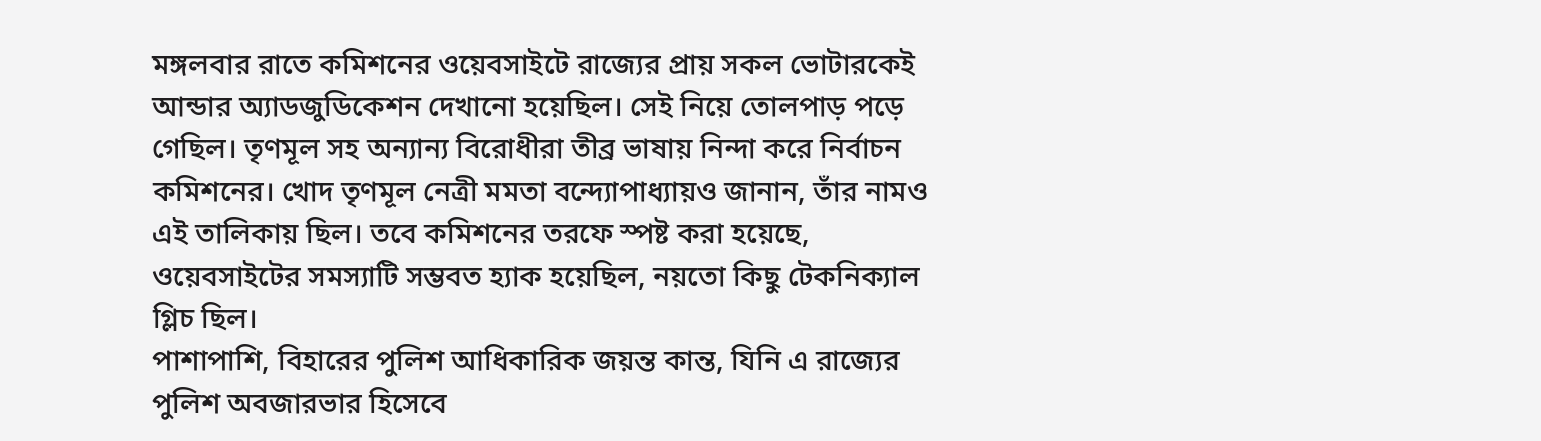মঙ্গলবার রাতে কমিশনের ওয়েবসাইটে রাজ্যের প্রায় সকল ভোটারকেই আন্ডার অ্যাডজুডিকেশন দেখানো হয়েছিল। সেই নিয়ে তোলপাড় পড়ে গেছিল। তৃণমূল সহ অন্যান্য বিরোধীরা তীব্র ভাষায় নিন্দা করে নির্বাচন কমিশনের। খোদ তৃণমূল নেত্রী মমতা বন্দ্যোপাধ্যায়ও জানান, তাঁর নামও এই তালিকায় ছিল। তবে কমিশনের তরফে স্পষ্ট করা হয়েছে, ওয়েবসাইটের সমস্যাটি সম্ভবত হ্যাক হয়েছিল, নয়তো কিছু টেকনিক্যাল গ্লিচ ছিল।
পাশাপাশি, বিহারের পুলিশ আধিকারিক জয়ন্ত কান্ত, যিনি এ রাজ্যের পুলিশ অবজারভার হিসেবে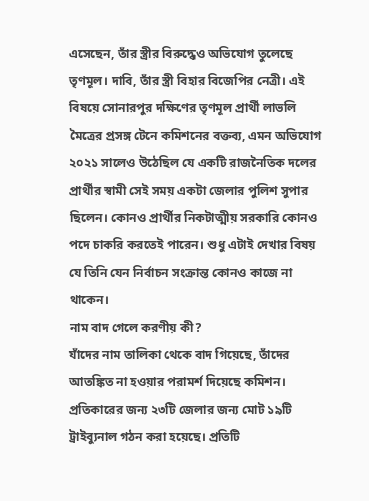এসেছেন, তাঁর স্ত্রীর বিরুদ্ধেও অভিযোগ তুলেছে তৃণমূল। দাবি, তাঁর স্ত্রী বিহার বিজেপির নেত্রী। এই বিষয়ে সোনারপুর দক্ষিণের তৃণমূল প্রার্থী লাভলি মৈত্রের প্রসঙ্গ টেনে কমিশনের বক্তব্য, এমন অভিযোগ ২০২১ সালেও উঠেছিল যে একটি রাজনৈতিক দলের প্রার্থীর স্বামী সেই সময় একটা জেলার পুলিশ সুপার ছিলেন। কোনও প্রার্থীর নিকটাত্মীয় সরকারি কোনও পদে চাকরি করতেই পারেন। শুধু এটাই দেখার বিষয় যে তিনি যেন নির্বাচন সংক্রান্ত কোনও কাজে না থাকেন।
নাম বাদ গেলে করণীয় কী?
যাঁদের নাম তালিকা থেকে বাদ গিয়েছে, তাঁদের আতঙ্কিত না হওয়ার পরামর্শ দিয়েছে কমিশন। প্রতিকারের জন্য ২৩টি জেলার জন্য মোট ১৯টি ট্রাইব্যুনাল গঠন করা হয়েছে। প্রতিটি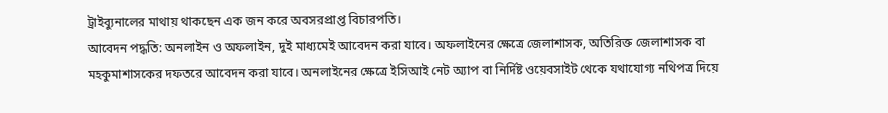ট্রাইব্যুনালের মাথায় থাকছেন এক জন করে অবসরপ্রাপ্ত বিচারপতি।
আবেদন পদ্ধতি: অনলাইন ও অফলাইন, দুই মাধ্যমেই আবেদন করা যাবে। অফলাইনের ক্ষেত্রে জেলাশাসক, অতিরিক্ত জেলাশাসক বা মহকুমাশাসকের দফতরে আবেদন করা যাবে। অনলাইনের ক্ষেত্রে ইসিআই নেট অ্যাপ বা নির্দিষ্ট ওয়েবসাইট থেকে যথাযোগ্য নথিপত্র দিয়ে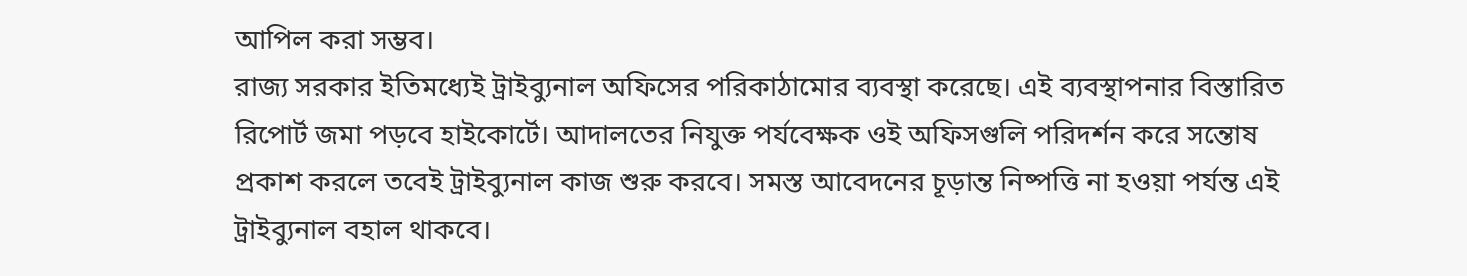আপিল করা সম্ভব।
রাজ্য সরকার ইতিমধ্যেই ট্রাইব্যুনাল অফিসের পরিকাঠামোর ব্যবস্থা করেছে। এই ব্যবস্থাপনার বিস্তারিত রিপোর্ট জমা পড়বে হাইকোর্টে। আদালতের নিযুক্ত পর্যবেক্ষক ওই অফিসগুলি পরিদর্শন করে সন্তোষ প্রকাশ করলে তবেই ট্রাইব্যুনাল কাজ শুরু করবে। সমস্ত আবেদনের চূড়ান্ত নিষ্পত্তি না হওয়া পর্যন্ত এই ট্রাইব্যুনাল বহাল থাকবে।